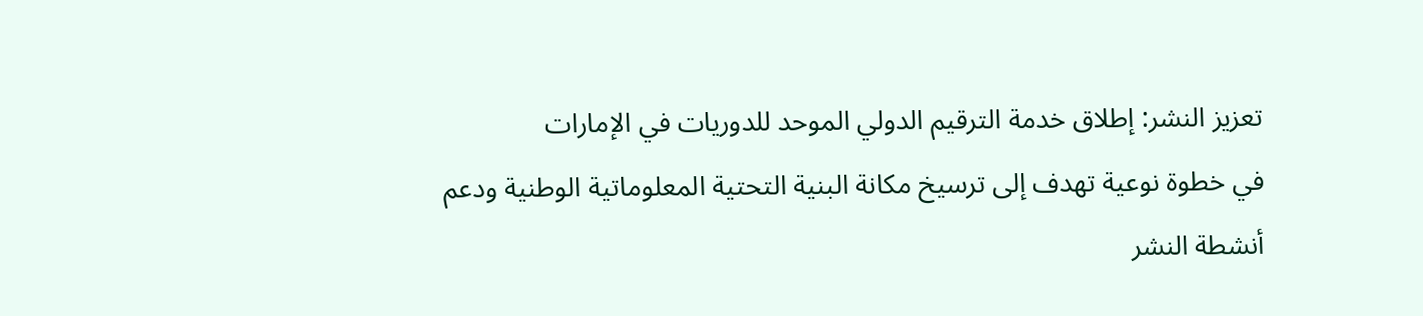تعزيز النشر: إطلاق خدمة الترقيم الدولي الموحد للدوريات في الإمارات
في خطوة نوعية تهدف إلى ترسيخ مكانة البنية التحتية المعلوماتية الوطنية ودعم أنشطة النشر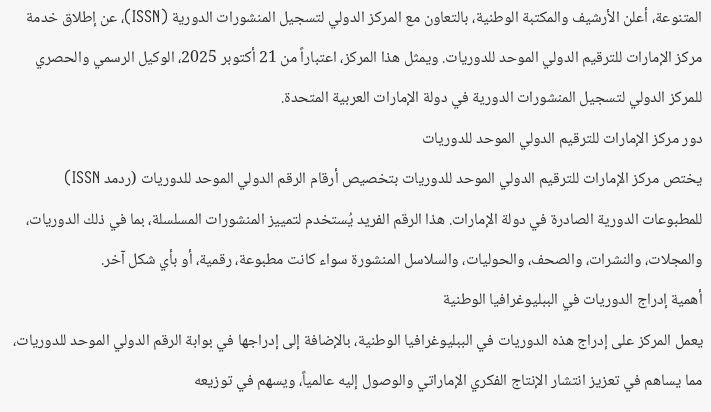المتنوعة، أعلن الأرشيف والمكتبة الوطنية، بالتعاون مع المركز الدولي لتسجيل المنشورات الدورية (ISSN)، عن إطلاق خدمة مركز الإمارات للترقيم الدولي الموحد للدوريات. ويمثل هذا المركز، اعتباراً من 21 أكتوبر 2025، الوكيل الرسمي والحصري للمركز الدولي لتسجيل المنشورات الدورية في دولة الإمارات العربية المتحدة.
دور مركز الإمارات للترقيم الدولي الموحد للدوريات
يختص مركز الإمارات للترقيم الدولي الموحد للدوريات بتخصيص أرقام الرقم الدولي الموحد للدوريات (ردمد ISSN) للمطبوعات الدورية الصادرة في دولة الإمارات. هذا الرقم الفريد يُستخدم لتمييز المنشورات المسلسلة، بما في ذلك الدوريات، والمجلات، والنشرات، والصحف، والحوليات، والسلاسل المنشورة سواء كانت مطبوعة، رقمية، أو بأي شكل آخر.
أهمية إدراج الدوريات في الببليوغرافيا الوطنية
يعمل المركز على إدراج هذه الدوريات في الببليوغرافيا الوطنية، بالإضافة إلى إدراجها في بوابة الرقم الدولي الموحد للدوريات، مما يساهم في تعزيز انتشار الإنتاج الفكري الإماراتي والوصول إليه عالمياً، ويسهم في توزيعه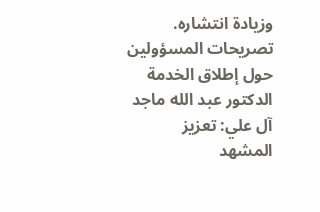وزيادة انتشاره.
تصريحات المسؤولين حول إطلاق الخدمة
الدكتور عبد الله ماجد آل علي: تعزيز المشهد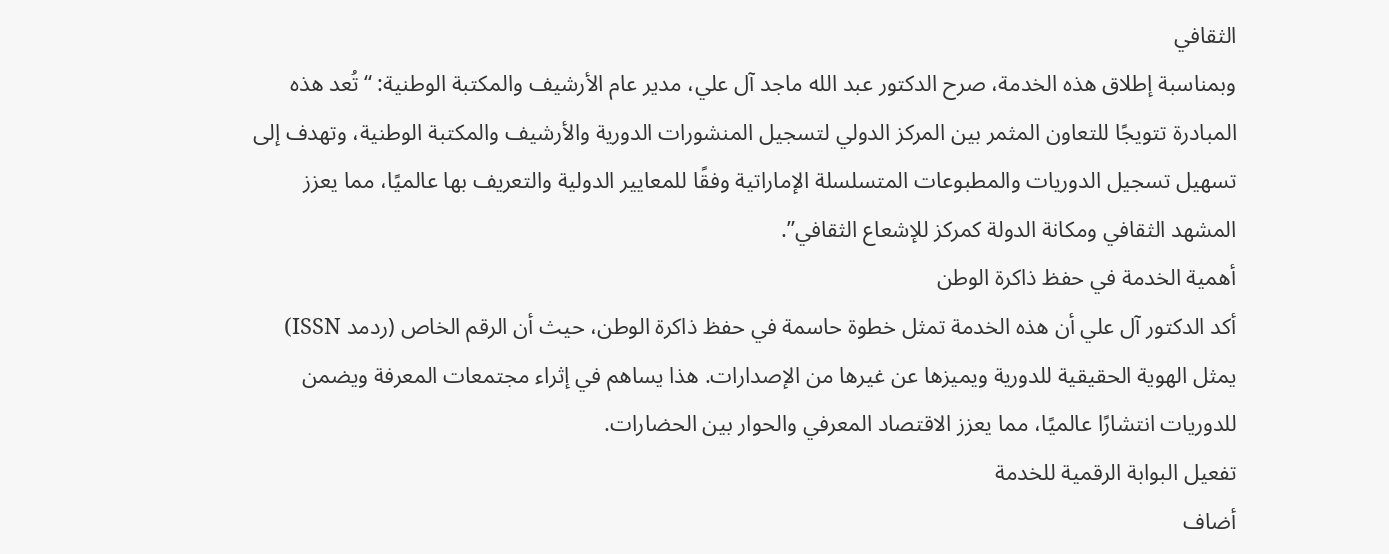الثقافي
وبمناسبة إطلاق هذه الخدمة، صرح الدكتور عبد الله ماجد آل علي، مدير عام الأرشيف والمكتبة الوطنية: “تُعد هذه المبادرة تتويجًا للتعاون المثمر بين المركز الدولي لتسجيل المنشورات الدورية والأرشيف والمكتبة الوطنية، وتهدف إلى تسهيل تسجيل الدوريات والمطبوعات المتسلسلة الإماراتية وفقًا للمعايير الدولية والتعريف بها عالميًا، مما يعزز المشهد الثقافي ومكانة الدولة كمركز للإشعاع الثقافي”.
أهمية الخدمة في حفظ ذاكرة الوطن
أكد الدكتور آل علي أن هذه الخدمة تمثل خطوة حاسمة في حفظ ذاكرة الوطن، حيث أن الرقم الخاص (ردمد ISSN) يمثل الهوية الحقيقية للدورية ويميزها عن غيرها من الإصدارات. هذا يساهم في إثراء مجتمعات المعرفة ويضمن للدوريات انتشارًا عالميًا، مما يعزز الاقتصاد المعرفي والحوار بين الحضارات.
تفعيل البوابة الرقمية للخدمة
أضاف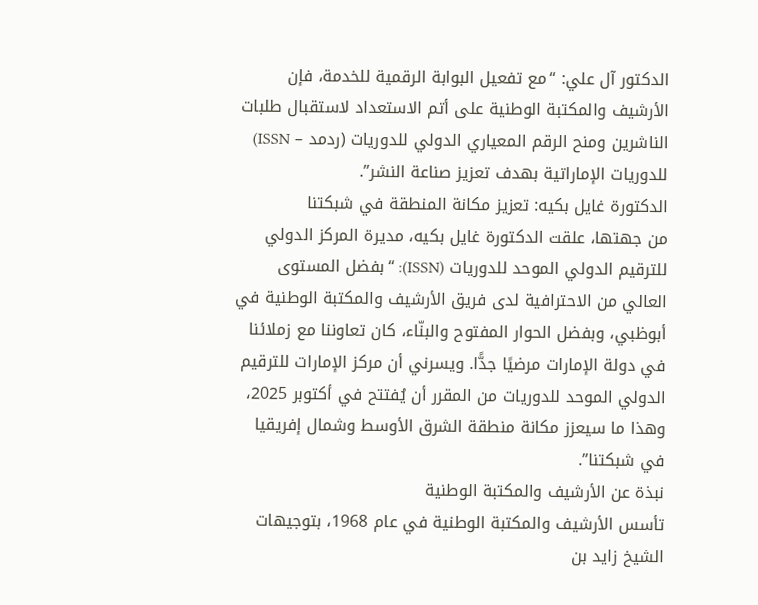الدكتور آل علي: “مع تفعيل البوابة الرقمية للخدمة، فإن الأرشيف والمكتبة الوطنية على أتم الاستعداد لاستقبال طلبات الناشرين ومنح الرقم المعياري الدولي للدوريات (ردمد – ISSN) للدوريات الإماراتية بهدف تعزيز صناعة النشر”.
الدكتورة غايل بكيه: تعزيز مكانة المنطقة في شبكتنا
من جهتها، علقت الدكتورة غايل بكيه، مديرة المركز الدولي للترقيم الدولي الموحد للدوريات (ISSN): “بفضل المستوى العالي من الاحترافية لدى فريق الأرشيف والمكتبة الوطنية في أبوظبي، وبفضل الحوار المفتوح والبنّاء، كان تعاوننا مع زملائنا في دولة الإمارات مرضيًا جدًّا. ويسرني أن مركز الإمارات للترقيم الدولي الموحد للدوريات من المقرر أن يُفتتح في أكتوبر 2025، وهذا ما سيعزز مكانة منطقة الشرق الأوسط وشمال إفريقيا في شبكتنا”.
نبذة عن الأرشيف والمكتبة الوطنية
تأسس الأرشيف والمكتبة الوطنية في عام 1968، بتوجيهات الشيخ زايد بن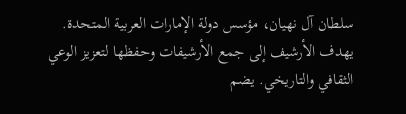سلطان آل نهيان، مؤسس دولة الإمارات العربية المتحدة. يهدف الأرشيف إلى جمع الأرشيفات وحفظها لتعزيز الوعي الثقافي والتاريخي. يضم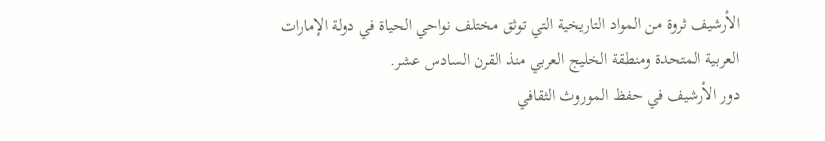الأرشيف ثروة من المواد التاريخية التي توثق مختلف نواحي الحياة في دولة الإمارات العربية المتحدة ومنطقة الخليج العربي منذ القرن السادس عشر.
دور الأرشيف في حفظ الموروث الثقافي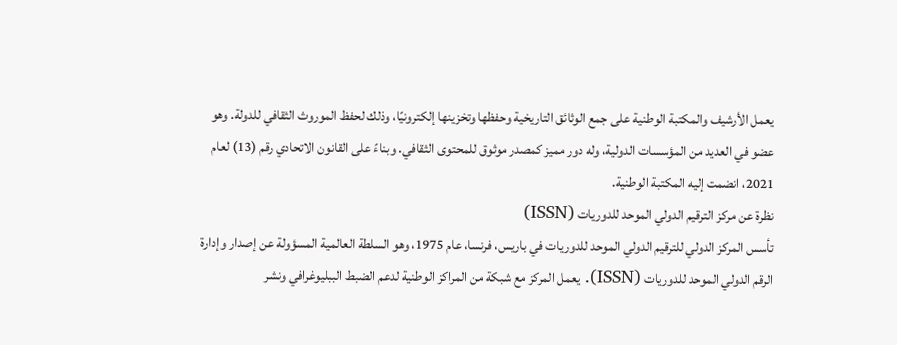يعمل الأرشيف والمكتبة الوطنية على جمع الوثائق التاريخية وحفظها وتخزينها إلكترونيًا، وذلك لحفظ الموروث الثقافي للدولة. وهو عضو في العديد من المؤسسات الدولية، وله دور مميز كمصدر موثوق للمحتوى الثقافي. وبناءً على القانون الاتحادي رقم (13) لعام 2021، انضمت إليه المكتبة الوطنية.
نظرة عن مركز الترقيم الدولي الموحد للدوريات (ISSN)
تأسس المركز الدولي للترقيم الدولي الموحد للدوريات في باريس، فرنسا، عام 1975، وهو السلطة العالمية المسؤولة عن إصدار وإدارة الرقم الدولي الموحد للدوريات (ISSN). يعمل المركز مع شبكة من المراكز الوطنية لدعم الضبط الببليوغرافي ونشر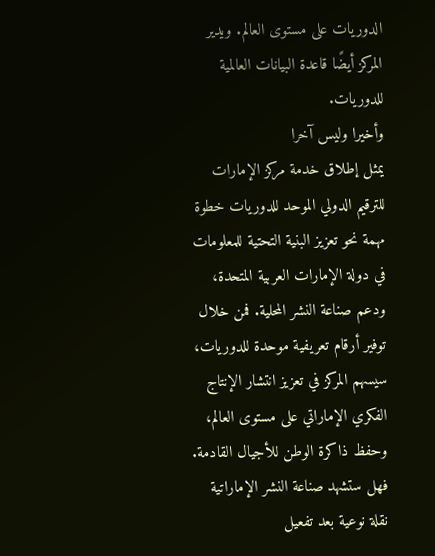الدوريات على مستوى العالم. ويدير المركز أيضًا قاعدة البيانات العالمية للدوريات.
وأخيرا وليس آخرا
يمثل إطلاق خدمة مركز الإمارات للترقيم الدولي الموحد للدوريات خطوة مهمة نحو تعزيز البنية التحتية للمعلومات في دولة الإمارات العربية المتحدة، ودعم صناعة النشر المحلية. فمن خلال توفير أرقام تعريفية موحدة للدوريات، سيسهم المركز في تعزيز انتشار الإنتاج الفكري الإماراتي على مستوى العالم، وحفظ ذاكرة الوطن للأجيال القادمة. فهل ستشهد صناعة النشر الإماراتية نقلة نوعية بعد تفعيل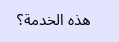هذه الخدمة؟